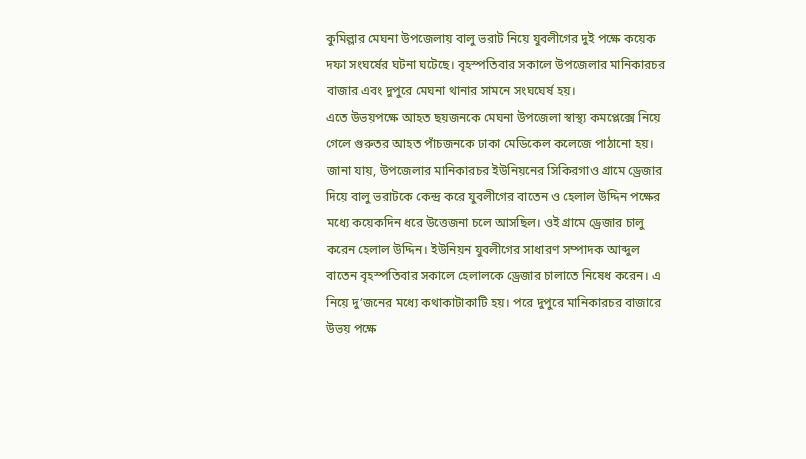কুমিল্লার মেঘনা উপজেলায় বালু ভরাট নিয়ে যুবলীগের দুই পক্ষে কয়েক দফা সংঘর্ষের ঘটনা ঘটেছে। বৃহস্পতিবার সকালে উপজেলার মানিকারচর বাজার এবং দুপুরে মেঘনা থানার সামনে সংঘঘের্ষ হয়।
এতে উভয়পক্ষে আহত ছয়জনকে মেঘনা উপজেলা স্বাস্থ্য কমপ্লেক্সে নিয়ে গেলে গুরুতর আহত পাঁচজনকে ঢাকা মেডিকেল কলেজে পাঠানো হয়।
জানা যায়, উপজেলার মানিকারচর ইউনিয়নের সিকিরগাও গ্রামে ড্রেজার দিয়ে বালু ভরাটকে কেন্দ্র করে যুবলীগের বাতেন ও হেলাল উদ্দিন পক্ষের মধ্যে কয়েকদিন ধরে উত্তেজনা চলে আসছিল। ওই গ্রামে ড্রেজার চালু করেন হেলাল উদ্দিন। ইউনিয়ন যুবলীগের সাধারণ সম্পাদক আব্দুল বাতেন বৃহস্পতিবার সকালে হেলালকে ড্রেজার চালাতে নিষেধ করেন। এ নিয়ে দু’জনের মধ্যে কথাকাটাকাটি হয়। পরে দুপুরে মানিকারচর বাজারে উভয় পক্ষে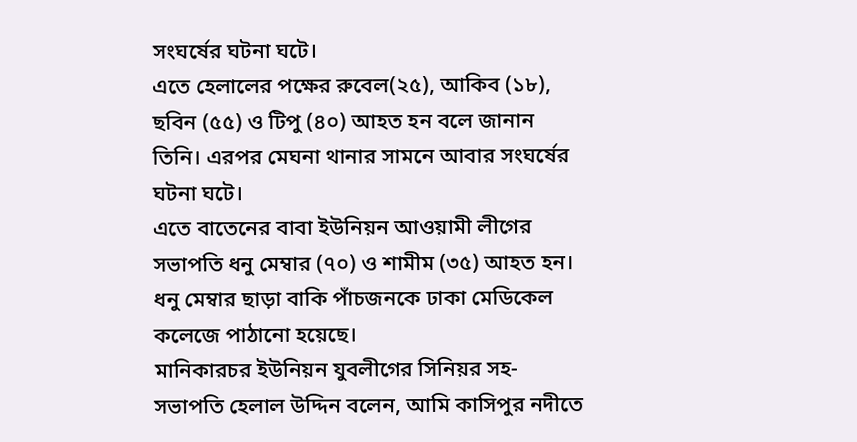সংঘর্ষের ঘটনা ঘটে।
এতে হেলালের পক্ষের রুবেল(২৫), আকিব (১৮), ছবিন (৫৫) ও টিপু (৪০) আহত হন বলে জানান তিনি। এরপর মেঘনা থানার সামনে আবার সংঘর্ষের ঘটনা ঘটে।
এতে বাতেনের বাবা ইউনিয়ন আওয়ামী লীগের সভাপতি ধনু মেম্বার (৭০) ও শামীম (৩৫) আহত হন। ধনু মেম্বার ছাড়া বাকি পাঁচজনকে ঢাকা মেডিকেল কলেজে পাঠানো হয়েছে।
মানিকারচর ইউনিয়ন যুবলীগের সিনিয়র সহ-সভাপতি হেলাল উদ্দিন বলেন, আমি কাসিপুর নদীতে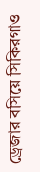ড্রেজার বসিয়ে সিকিরগাও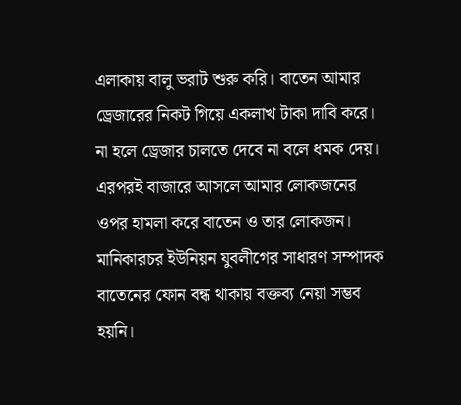এলাকায় বালু ভরাট শুরু করি। বাতেন আমার ড্রেজারের নিকট গিয়ে একলাখ টাকা দাবি করে। না হলে ড্রেজার চালতে দেবে না বলে ধমক দেয়। এরপরই বাজারে আসলে আমার লোকজনের ওপর হামলা করে বাতেন ও তার লোকজন।
মানিকারচর ইউনিয়ন যুবলীগের সাধারণ সম্পাদক বাতেনের ফোন বন্ধ থাকায় বক্তব্য নেয়া সম্ভব হয়নি।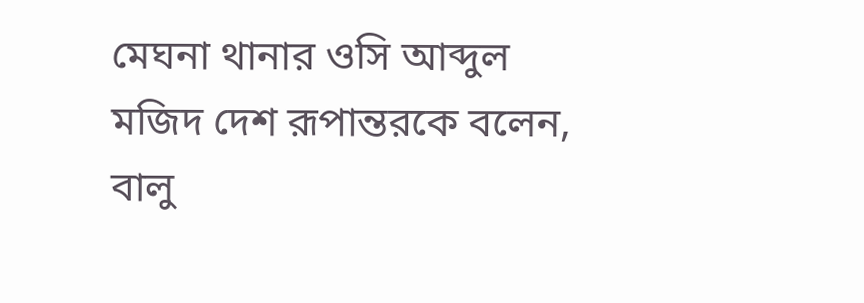মেঘনা থানার ওসি আব্দুল মজিদ দেশ রূপান্তরকে বলেন, বালু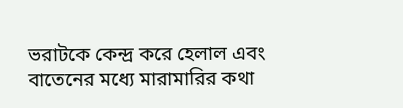ভরাটকে কেন্দ্র করে হেলাল এবং বাতেনের মধ্যে মারামারির কথা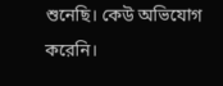শুনেছি। কেউ অভিযোগ করেনি।